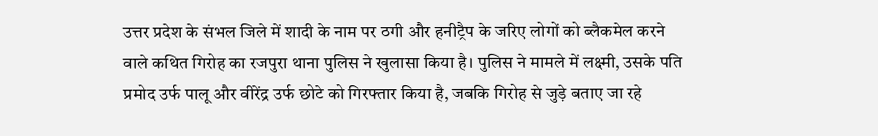उत्तर प्रदेश के संभल जिले में शादी के नाम पर ठगी और हनीट्रैप के जरिए लोगों को ब्लैकमेल करने वाले कथित गिरोह का रजपुरा थाना पुलिस ने खुलासा किया है। पुलिस ने मामले में लक्ष्मी, उसके पति प्रमोद उर्फ पालू और वीरेंद्र उर्फ छोटे को गिरफ्तार किया है, जबकि गिरोह से जुड़े बताए जा रहे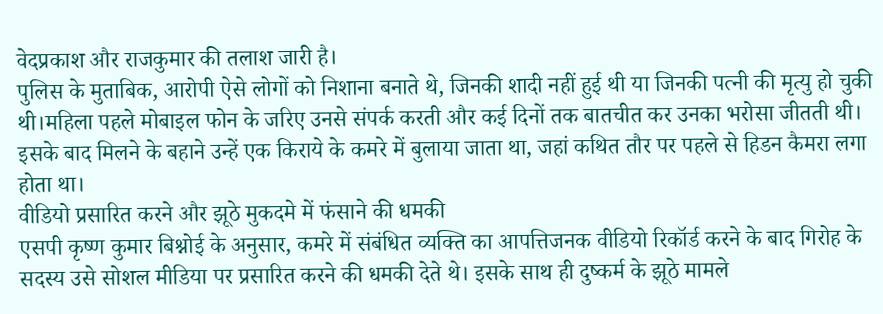वेदप्रकाश और राजकुमार की तलाश जारी है।
पुलिस के मुताबिक, आरोपी ऐसे लोगों को निशाना बनाते थे, जिनकी शादी नहीं हुई थी या जिनकी पत्नी की मृत्यु हो चुकी थी।महिला पहले मोबाइल फोन के जरिए उनसे संपर्क करती और कई दिनों तक बातचीत कर उनका भरोसा जीतती थी। इसके बाद मिलने के बहाने उन्हें एक किराये के कमरे में बुलाया जाता था, जहां कथित तौर पर पहले से हिडन कैमरा लगा होता था।
वीडियो प्रसारित करने और झूठे मुकदमे में फंसाने की धमकी
एसपी कृष्ण कुमार बिश्नोई के अनुसार, कमरे में संबंधित व्यक्ति का आपत्तिजनक वीडियो रिकॉर्ड करने के बाद गिरोह के सदस्य उसे सोशल मीडिया पर प्रसारित करने की धमकी देते थे। इसके साथ ही दुष्कर्म के झूठे मामले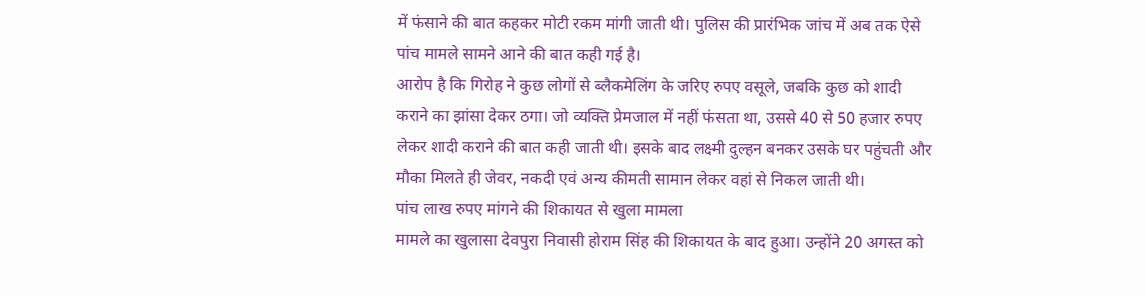में फंसाने की बात कहकर मोटी रकम मांगी जाती थी। पुलिस की प्रारंभिक जांच में अब तक ऐसे पांच मामले सामने आने की बात कही गई है।
आरोप है कि गिरोह ने कुछ लोगों से ब्लैकमेलिंग के जरिए रुपए वसूले, जबकि कुछ को शादी कराने का झांसा देकर ठगा। जो व्यक्ति प्रेमजाल में नहीं फंसता था, उससे 40 से 50 हजार रुपए लेकर शादी कराने की बात कही जाती थी। इसके बाद लक्ष्मी दुल्हन बनकर उसके घर पहुंचती और मौका मिलते ही जेवर, नकदी एवं अन्य कीमती सामान लेकर वहां से निकल जाती थी।
पांच लाख रुपए मांगने की शिकायत से खुला मामला
मामले का खुलासा देवपुरा निवासी होराम सिंह की शिकायत के बाद हुआ। उन्होंने 20 अगस्त को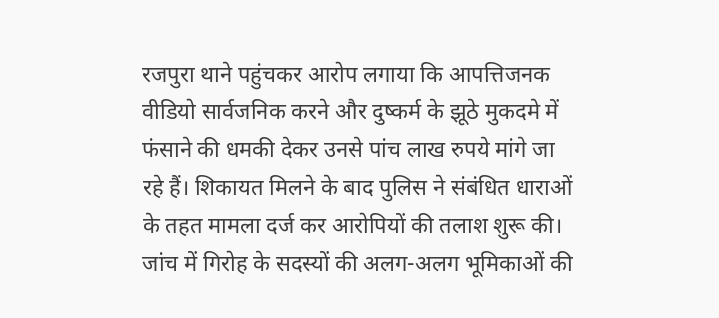रजपुरा थाने पहुंचकर आरोप लगाया कि आपत्तिजनक वीडियो सार्वजनिक करने और दुष्कर्म के झूठे मुकदमे में फंसाने की धमकी देकर उनसे पांच लाख रुपये मांगे जा रहे हैं। शिकायत मिलने के बाद पुलिस ने संबंधित धाराओं के तहत मामला दर्ज कर आरोपियों की तलाश शुरू की। जांच में गिरोह के सदस्यों की अलग-अलग भूमिकाओं की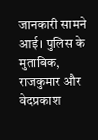जानकारी सामने आई। पुलिस के मुताबिक, राजकुमार और वेदप्रकाश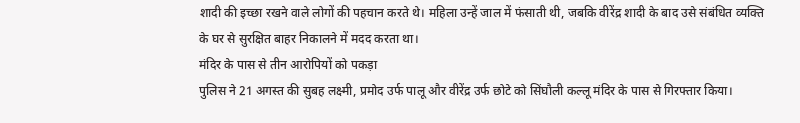शादी की इच्छा रखने वाले लोगों की पहचान करते थे। महिला उन्हें जाल में फंसाती थी, जबकि वीरेंद्र शादी के बाद उसे संबंधित व्यक्ति के घर से सुरक्षित बाहर निकालने में मदद करता था।
मंदिर के पास से तीन आरोपियों को पकड़ा
पुलिस ने 21 अगस्त की सुबह लक्ष्मी, प्रमोद उर्फ पालू और वीरेंद्र उर्फ छोटे को सिंघौली कल्लू मंदिर के पास से गिरफ्तार किया।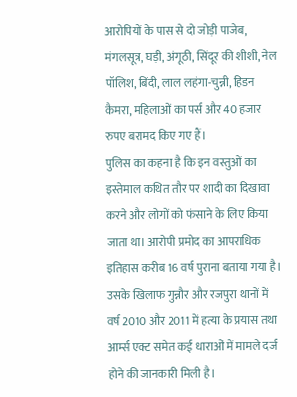आरोपियों के पास से दो जोड़ी पाजेब, मंगलसूत्र, घड़ी, अंगूठी, सिंदूर की शीशी, नेल पॉलिश, बिंदी, लाल लहंगा-चुन्नी, हिडन कैमरा, महिलाओं का पर्स और 40 हजार रुपए बरामद किए गए हैं।
पुलिस का कहना है कि इन वस्तुओं का इस्तेमाल कथित तौर पर शादी का दिखावा करने और लोगों को फंसाने के लिए किया जाता था। आरोपी प्रमोद का आपराधिक इतिहास करीब 16 वर्ष पुराना बताया गया है। उसके खिलाफ गुन्नौर और रजपुरा थानों में वर्ष 2010 और 2011 में हत्या के प्रयास तथा आर्म्स एक्ट समेत कई धाराओं में मामले दर्ज होने की जानकारी मिली है।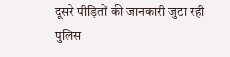दूसरे पीड़ितों की जानकारी जुटा रही पुलिस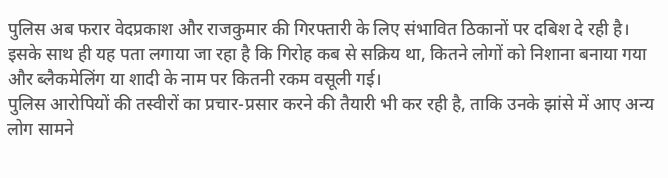पुलिस अब फरार वेदप्रकाश और राजकुमार की गिरफ्तारी के लिए संभावित ठिकानों पर दबिश दे रही है। इसके साथ ही यह पता लगाया जा रहा है कि गिरोह कब से सक्रिय था, कितने लोगों को निशाना बनाया गया और ब्लैकमेलिंग या शादी के नाम पर कितनी रकम वसूली गई।
पुलिस आरोपियों की तस्वीरों का प्रचार-प्रसार करने की तैयारी भी कर रही है, ताकि उनके झांसे में आए अन्य लोग सामने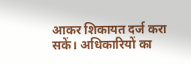आकर शिकायत दर्ज करा सकें। अधिकारियों का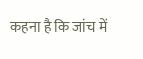कहना है कि जांच में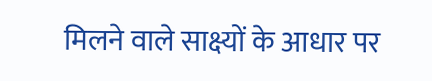मिलने वाले साक्ष्यों के आधार पर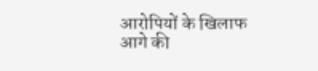आरोपियों के खिलाफ आगे की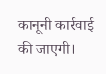कानूनी कार्रवाई की जाएगी।